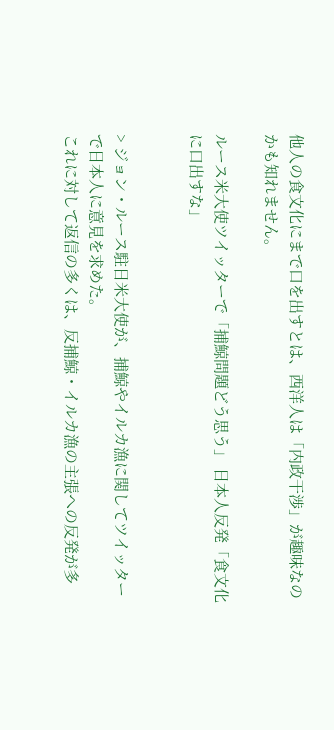他人の食文化にまで口を出すとは、西洋人は「内政干渉」が趣味なのかも知れません。

ルース米大使ツイッターで「捕鯨問題どう思う」 日本人反発「食文化に口出すな」


> ジョン・ルース駐日米大使が、捕鯨やイルカ漁に関してツイッターで日本人に意見を求めた。
これに対して返信の多くは、反捕鯨・イルカ漁の主張への反発が多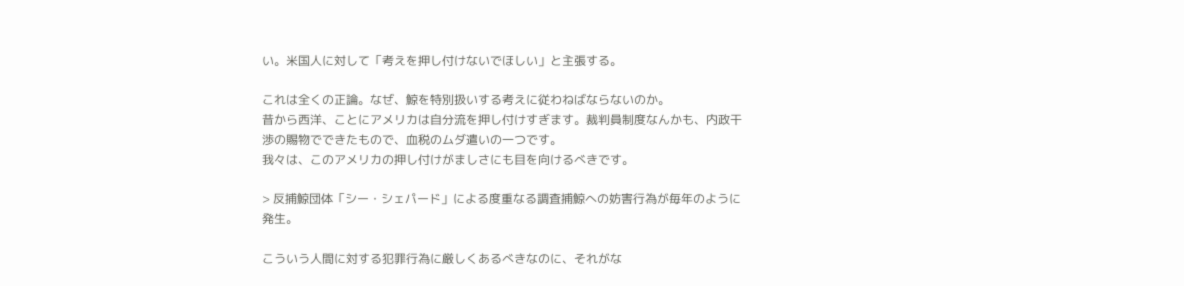い。米国人に対して「考えを押し付けないでほしい」と主張する。

これは全くの正論。なぜ、鯨を特別扱いする考えに従わねばならないのか。
昔から西洋、ことにアメリカは自分流を押し付けすぎます。裁判員制度なんかも、内政干渉の賜物でできたもので、血税のムダ遣いの一つです。
我々は、このアメリカの押し付けがましさにも目を向けるべきです。

> 反捕鯨団体「シー・シェパード」による度重なる調査捕鯨への妨害行為が毎年のように発生。

こういう人間に対する犯罪行為に厳しくあるべきなのに、それがな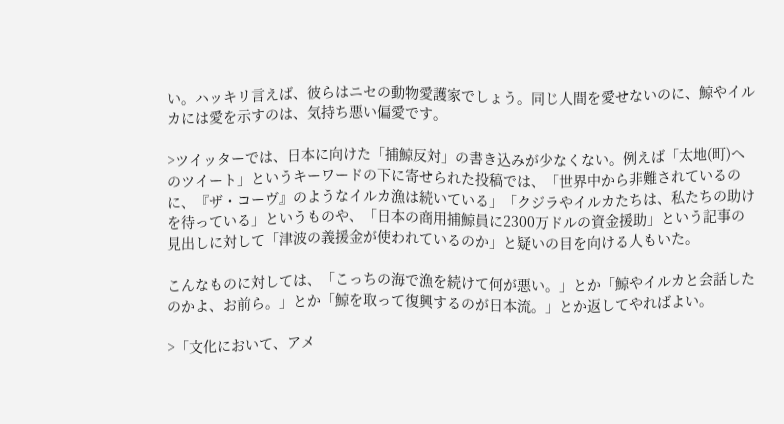い。ハッキリ言えば、彼らはニセの動物愛護家でしょう。同じ人間を愛せないのに、鯨やイルカには愛を示すのは、気持ち悪い偏愛です。

>ツイッターでは、日本に向けた「捕鯨反対」の書き込みが少なくない。例えば「太地(町)へのツイート」というキーワードの下に寄せられた投稿では、「世界中から非難されているのに、『ザ・コーヴ』のようなイルカ漁は続いている」「クジラやイルカたちは、私たちの助けを待っている」というものや、「日本の商用捕鯨員に2300万ドルの資金援助」という記事の見出しに対して「津波の義援金が使われているのか」と疑いの目を向ける人もいた。

こんなものに対しては、「こっちの海で漁を続けて何が悪い。」とか「鯨やイルカと会話したのかよ、お前ら。」とか「鯨を取って復興するのが日本流。」とか返してやればよい。

>「文化において、アメ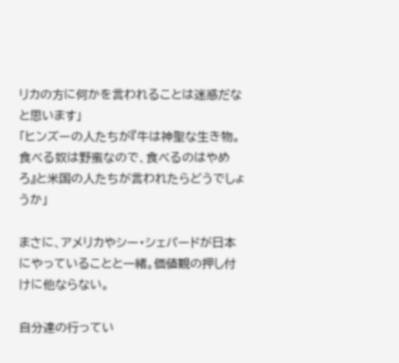リカの方に何かを言われることは迷惑だなと思います」
「ヒンズーの人たちが『牛は神聖な生き物。食べる奴は野蛮なので、食べるのはやめろ』と米国の人たちが言われたらどうでしょうか」

まさに、アメリカやシー・シェパードが日本にやっていることと一緒。価値観の押し付けに他ならない。

自分達の行ってい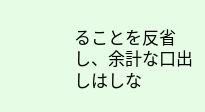ることを反省し、余計な口出しはしな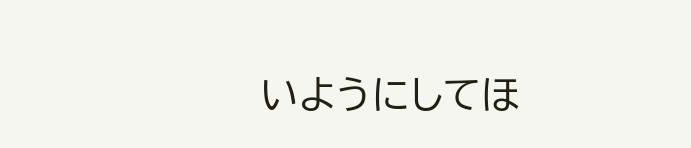いようにしてほ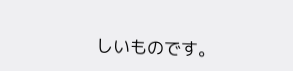しいものです。